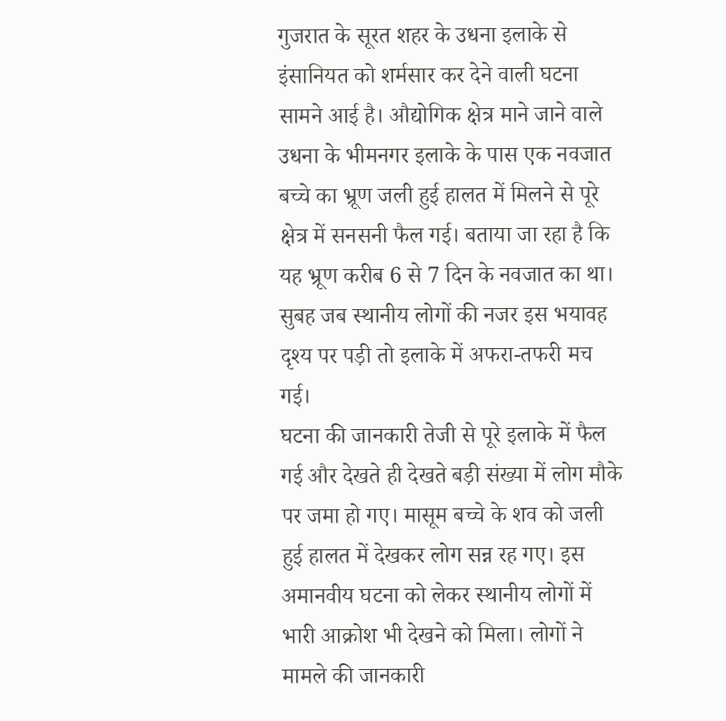गुजरात के सूरत शहर के उधना इलाके से इंसानियत को शर्मसार कर देने वाली घटना सामने आई है। औद्योगिक क्षेत्र माने जाने वाले उधना के भीमनगर इलाके के पास एक नवजात बच्चे का भ्रूण जली हुई हालत में मिलने से पूरे क्षेत्र में सनसनी फैल गई। बताया जा रहा है कि यह भ्रूण करीब 6 से 7 दिन के नवजात का था। सुबह जब स्थानीय लोगों की नजर इस भयावह दृश्य पर पड़ी तो इलाके में अफरा-तफरी मच गई।
घटना की जानकारी तेजी से पूरे इलाके में फैल गई और देखते ही देखते बड़ी संख्या में लोग मौके पर जमा हो गए। मासूम बच्चे के शव को जली हुई हालत में देखकर लोग सन्न रह गए। इस अमानवीय घटना को लेकर स्थानीय लोगों में भारी आक्रोश भी देखने को मिला। लोगों ने मामले की जानकारी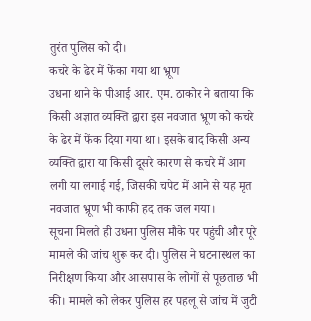तुरंत पुलिस को दी।
कचरे के ढेर में फेंका गया था भ्रूण
उधना थाने के पीआई आर. एम. ठाकोर ने बताया कि किसी अज्ञात व्यक्ति द्वारा इस नवजात भ्रूण को कचरे के ढेर में फेंक दिया गया था। इसके बाद किसी अन्य व्यक्ति द्वारा या किसी दूसरे कारण से कचरे में आग लगी या लगाई गई, जिसकी चपेट में आने से यह मृत नवजात भ्रूण भी काफी हद तक जल गया।
सूचना मिलते ही उधना पुलिस मौके पर पहुंची और पूरे मामले की जांच शुरू कर दी। पुलिस ने घटनास्थल का निरीक्षण किया और आसपास के लोगों से पूछताछ भी की। मामले को लेकर पुलिस हर पहलू से जांच में जुटी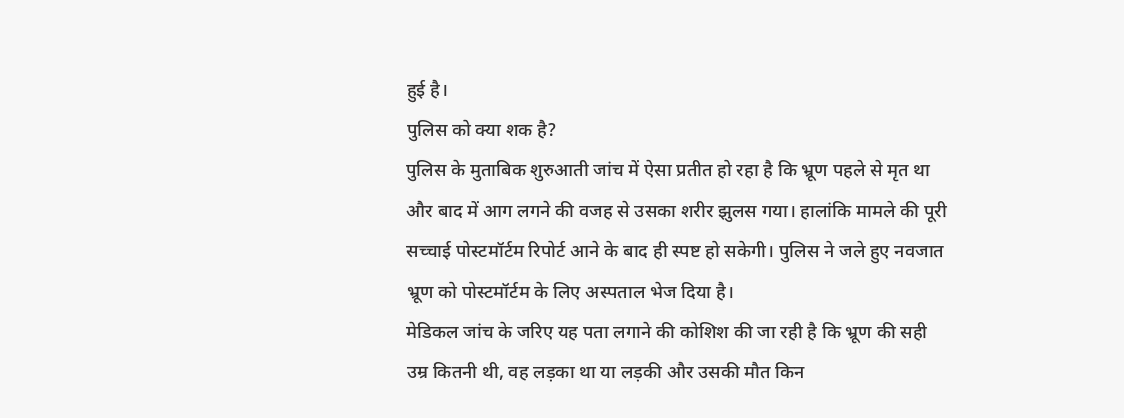हुई है।
पुलिस को क्या शक है?
पुलिस के मुताबिक शुरुआती जांच में ऐसा प्रतीत हो रहा है कि भ्रूण पहले से मृत था और बाद में आग लगने की वजह से उसका शरीर झुलस गया। हालांकि मामले की पूरी सच्चाई पोस्टमॉर्टम रिपोर्ट आने के बाद ही स्पष्ट हो सकेगी। पुलिस ने जले हुए नवजात भ्रूण को पोस्टमॉर्टम के लिए अस्पताल भेज दिया है।
मेडिकल जांच के जरिए यह पता लगाने की कोशिश की जा रही है कि भ्रूण की सही उम्र कितनी थी, वह लड़का था या लड़की और उसकी मौत किन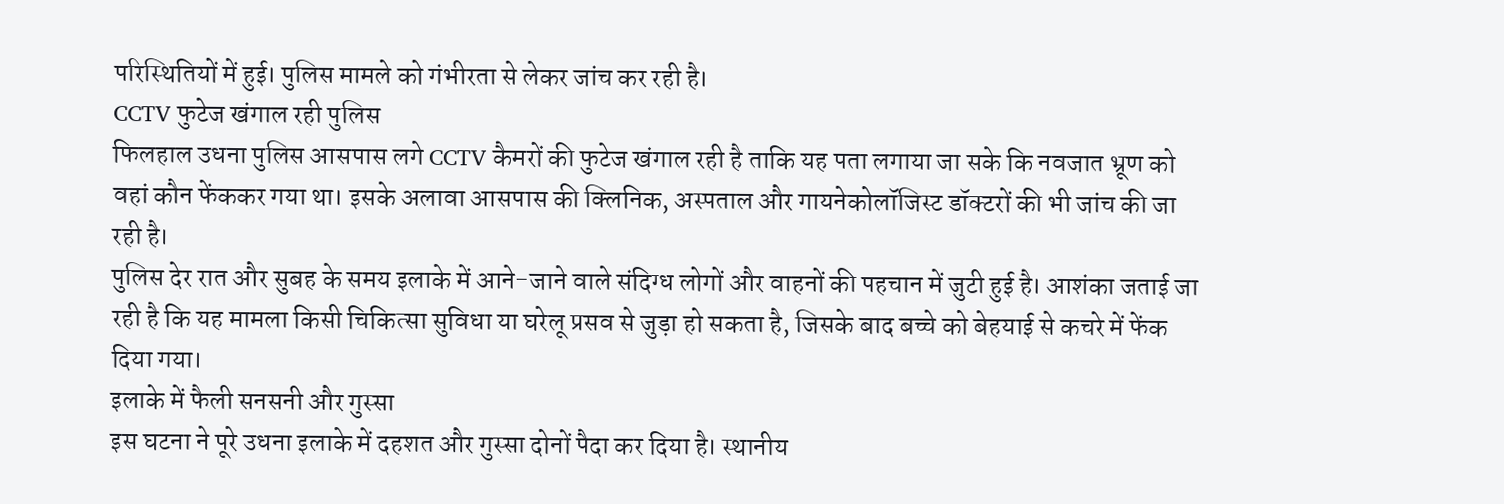परिस्थितियों में हुई। पुलिस मामले को गंभीरता से लेकर जांच कर रही है।
CCTV फुटेज खंगाल रही पुलिस
फिलहाल उधना पुलिस आसपास लगे CCTV कैमरों की फुटेज खंगाल रही है ताकि यह पता लगाया जा सके कि नवजात भ्रूण को वहां कौन फेंककर गया था। इसके अलावा आसपास की क्लिनिक, अस्पताल और गायनेकोलॉजिस्ट डॉक्टरों की भी जांच की जा रही है।
पुलिस देर रात और सुबह के समय इलाके में आने-जाने वाले संदिग्ध लोगों और वाहनों की पहचान में जुटी हुई है। आशंका जताई जा रही है कि यह मामला किसी चिकित्सा सुविधा या घरेलू प्रसव से जुड़ा हो सकता है, जिसके बाद बच्चे को बेहयाई से कचरे में फेंक दिया गया।
इलाके में फैली सनसनी और गुस्सा
इस घटना ने पूरे उधना इलाके में दहशत और गुस्सा दोनों पैदा कर दिया है। स्थानीय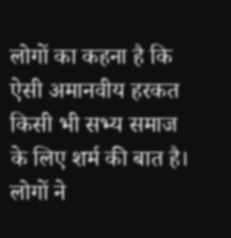लोगों का कहना है कि ऐसी अमानवीय हरकत किसी भी सभ्य समाज के लिए शर्म की बात है। लोगों ने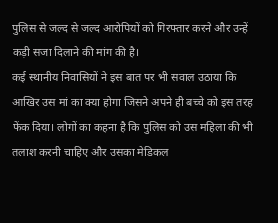पुलिस से जल्द से जल्द आरोपियों को गिरफ्तार करने और उन्हें कड़ी सजा दिलाने की मांग की है।
कई स्थानीय निवासियों ने इस बात पर भी सवाल उठाया कि आखिर उस मां का क्या होगा जिसने अपने ही बच्चे को इस तरह फेंक दिया। लोगों का कहना है कि पुलिस को उस महिला की भी तलाश करनी चाहिए और उसका मेडिकल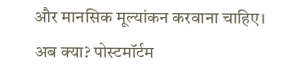और मानसिक मूल्यांकन करवाना चाहिए।
अब क्या? पोस्टमॉर्टम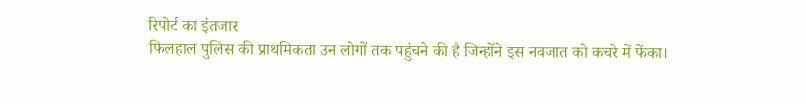रिपोर्ट का इंतजार
फिलहाल पुलिस की प्राथमिकता उन लोगों तक पहुंचने की है जिन्होंने इस नवजात को कचरे में फेंका।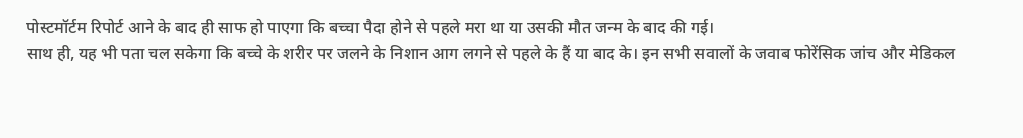पोस्टमॉर्टम रिपोर्ट आने के बाद ही साफ हो पाएगा कि बच्चा पैदा होने से पहले मरा था या उसकी मौत जन्म के बाद की गई।
साथ ही, यह भी पता चल सकेगा कि बच्चे के शरीर पर जलने के निशान आग लगने से पहले के हैं या बाद के। इन सभी सवालों के जवाब फोरेंसिक जांच और मेडिकल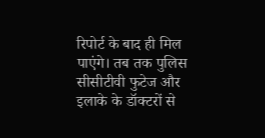रिपोर्ट के बाद ही मिल पाएंगे। तब तक पुलिस सीसीटीवी फुटेज और इलाके के डॉक्टरों से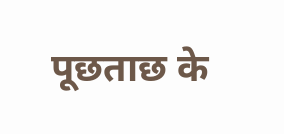पूछताछ के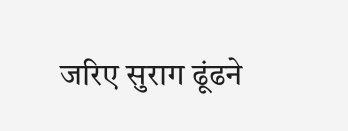जरिए सुराग ढूंढने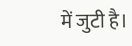में जुटी है।